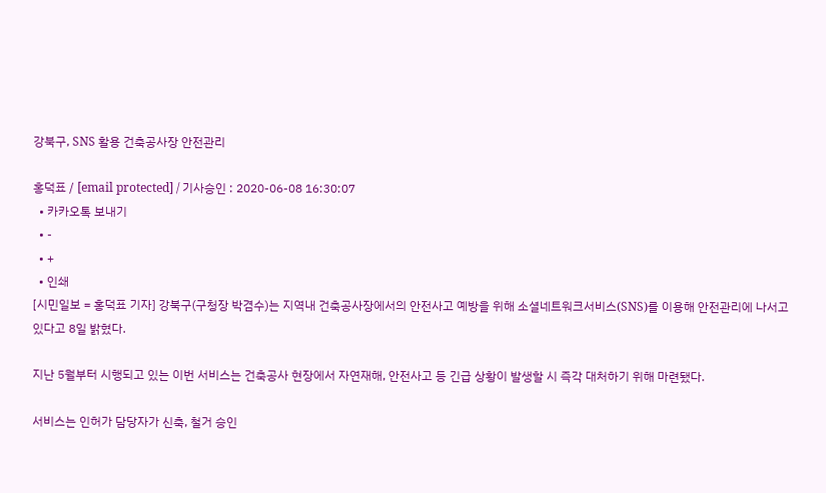강북구, SNS 활용 건축공사장 안전관리

홍덕표 / [email protected] / 기사승인 : 2020-06-08 16:30:07
  • 카카오톡 보내기
  • -
  • +
  • 인쇄
[시민일보 = 홍덕표 기자] 강북구(구청장 박겸수)는 지역내 건축공사장에서의 안전사고 예방을 위해 소셜네트워크서비스(SNS)를 이용해 안전관리에 나서고 있다고 8일 밝혔다.

지난 5월부터 시행되고 있는 이번 서비스는 건축공사 현장에서 자연재해, 안전사고 등 긴급 상황이 발생할 시 즉각 대처하기 위해 마련됐다.

서비스는 인허가 담당자가 신축, 철거 승인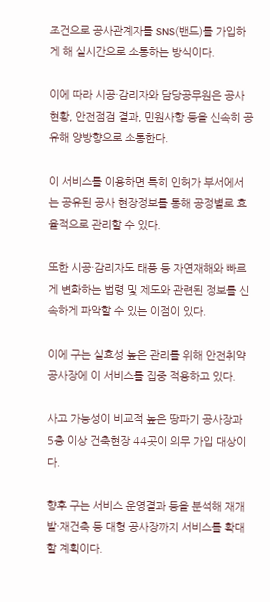조건으로 공사관계자를 SNS(밴드)를 가입하게 해 실시간으로 소통하는 방식이다.

이에 따라 시공·감리자와 담당공무원은 공사현황, 안전점검 결과, 민원사항 등을 신속히 공유해 양방향으로 소통한다.

이 서비스를 이용하면 특히 인허가 부서에서는 공유된 공사 현장정보를 통해 공정별로 효율적으로 관리할 수 있다.

또한 시공·감리자도 태풍 등 자연재해와 빠르게 변화하는 법령 및 제도와 관련된 정보를 신속하게 파악할 수 있는 이점이 있다.

이에 구는 실효성 높은 관리를 위해 안전취약 공사장에 이 서비스를 집중 적용하고 있다.

사고 가능성이 비교적 높은 땅파기 공사장과 5층 이상 건축현장 44곳이 의무 가입 대상이다.

향후 구는 서비스 운영결과 등을 분석해 재개발·재건축 등 대형 공사장까지 서비스를 확대할 계획이다.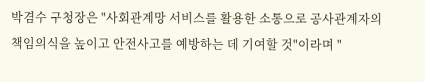박겸수 구청장은 "사회관계망 서비스를 활용한 소통으로 공사관계자의 책임의식을 높이고 안전사고를 예방하는 데 기여할 것"이라며 "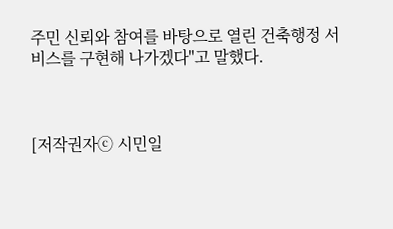주민 신뢰와 참여를 바탕으로 열린 건축행정 서비스를 구현해 나가겠다"고 말했다.



[저작권자ⓒ 시민일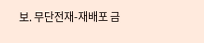보. 무단전재-재배포 금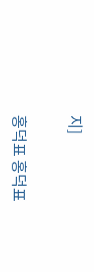지]

홍덕표 홍덕표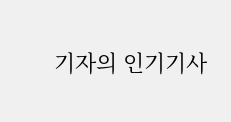기자의 인기기사